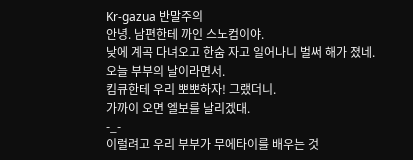Kr-gazua 반말주의
안녕. 남편한테 까인 스노컴이야.
낮에 계곡 다녀오고 한숨 자고 일어나니 벌써 해가 졌네.
오늘 부부의 날이라면서.
킴큐한테 우리 뽀뽀하자! 그랬더니.
가까이 오면 엘보를 날리겠대.
-_-
이럴려고 우리 부부가 무에타이를 배우는 것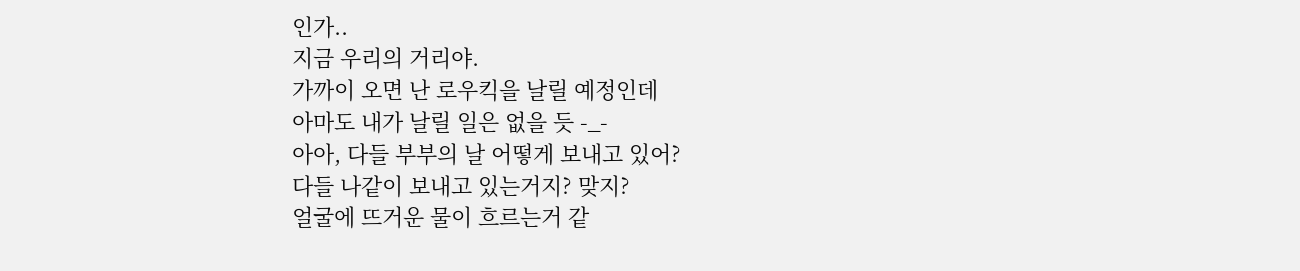인가..
지금 우리의 거리야.
가까이 오면 난 로우킥을 날릴 예정인데
아마도 내가 날릴 일은 없을 듯 -_-
아아, 다들 부부의 날 어떻게 보내고 있어?
다들 나같이 보내고 있는거지? 맞지?
얼굴에 뜨거운 물이 흐르는거 같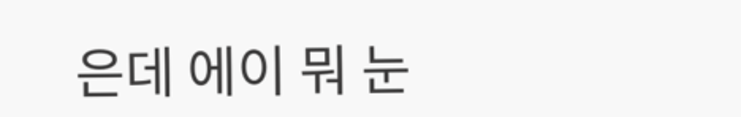은데 에이 뭐 눈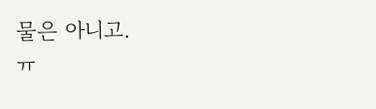물은 아니고.
ㅠ